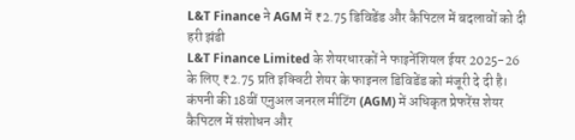L&T Finance ने AGM में ₹2.75 डिविडेंड और कैपिटल में बदलावों को दी हरी झंडी
L&T Finance Limited के शेयरधारकों ने फाइनेंशियल ईयर 2025-26 के लिए ₹2.75 प्रति इक्विटी शेयर के फाइनल डिविडेंड को मंजूरी दे दी है। कंपनी की 18वीं एनुअल जनरल मीटिंग (AGM) में अधिकृत प्रेफरेंस शेयर कैपिटल में संशोधन और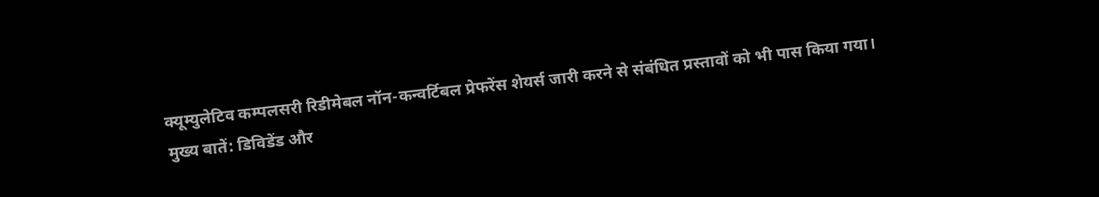क्यूम्युलेटिव कम्पलसरी रिडीमेबल नॉन-कन्वर्टिबल प्रेफरेंस शेयर्स जारी करने से संबंधित प्रस्तावों को भी पास किया गया।
मुख्य बातें: डिविडेंड और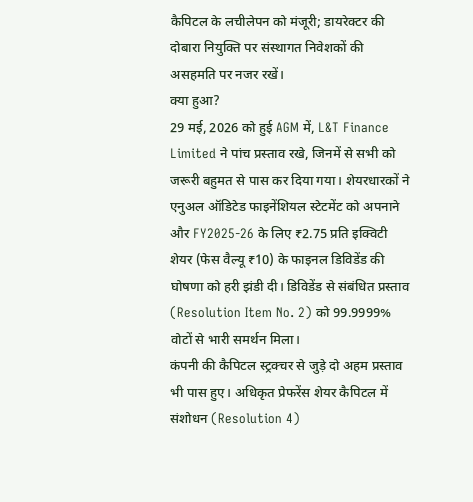कैपिटल के लचीलेपन को मंजूरी; डायरेक्टर की दोबारा नियुक्ति पर संस्थागत निवेशकों की असहमति पर नजर रखें।
क्या हुआ?
29 मई, 2026 को हुई AGM में, L&T Finance Limited ने पांच प्रस्ताव रखे, जिनमें से सभी को जरूरी बहुमत से पास कर दिया गया। शेयरधारकों ने एनुअल ऑडिटेड फाइनेंशियल स्टेटमेंट को अपनाने और FY2025-26 के लिए ₹2.75 प्रति इक्विटी शेयर (फेस वैल्यू ₹10) के फाइनल डिविडेंड की घोषणा को हरी झंडी दी। डिविडेंड से संबंधित प्रस्ताव (Resolution Item No. 2) को 99.9999% वोटों से भारी समर्थन मिला।
कंपनी की कैपिटल स्ट्रक्चर से जुड़े दो अहम प्रस्ताव भी पास हुए। अधिकृत प्रेफरेंस शेयर कैपिटल में संशोधन (Resolution 4)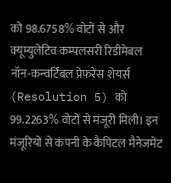को 98.6758% वोटों से और क्यूम्युलेटिव कम्पलसरी रिडीमेबल नॉन-कन्वर्टिबल प्रेफरेंस शेयर्स (Resolution 5) को 99.2263% वोटों से मंजूरी मिली। इन मंजूरियों से कंपनी के कैपिटल मैनेजमेंट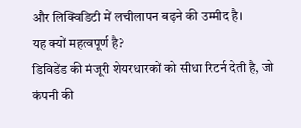और लिक्विडिटी में लचीलापन बढ़ने की उम्मीद है।
यह क्यों महत्वपूर्ण है?
डिविडेंड की मंजूरी शेयरधारकों को सीधा रिटर्न देती है, जो कंपनी की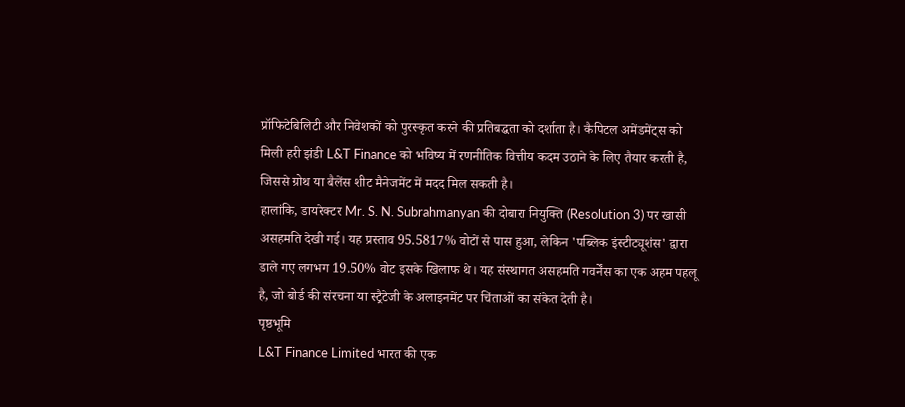प्रॉफिटेबिलिटी और निवेशकों को पुरस्कृत करने की प्रतिबद्धता को दर्शाता है। कैपिटल अमेंडमेंट्स को मिली हरी झंडी L&T Finance को भविष्य में रणनीतिक वित्तीय कदम उठाने के लिए तैयार करती है, जिससे ग्रोथ या बैलेंस शीट मैनेजमेंट में मदद मिल सकती है।
हालांकि, डायरेक्टर Mr. S. N. Subrahmanyan की दोबारा नियुक्ति (Resolution 3) पर खासी असहमति देखी गई। यह प्रस्ताव 95.5817% वोटों से पास हुआ, लेकिन 'पब्लिक इंस्टीट्यूशंस' द्वारा डाले गए लगभग 19.50% वोट इसके खिलाफ थे। यह संस्थागत असहमति गवर्नेंस का एक अहम पहलू है, जो बोर्ड की संरचना या स्ट्रैटेजी के अलाइनमेंट पर चिंताओं का संकेत देती है।
पृष्ठभूमि
L&T Finance Limited भारत की एक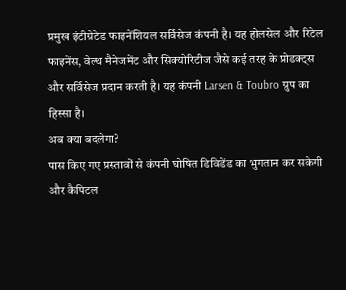प्रमुख इंटीग्रेटेड फाइनेंशियल सर्विसेज कंपनी है। यह होलसेल और रिटेल फाइनेंस, वेल्थ मैनेजमेंट और सिक्योरिटीज जैसे कई तरह के प्रोडक्ट्स और सर्विसेज प्रदान करती है। यह कंपनी Larsen & Toubro ग्रुप का हिस्सा है।
अब क्या बदलेगा?
पास किए गए प्रस्तावों से कंपनी घोषित डिविडेंड का भुगतान कर सकेगी और कैपिटल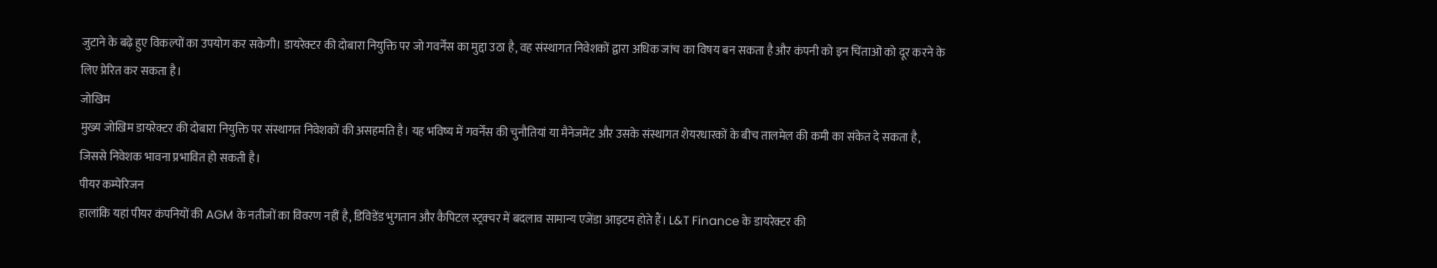जुटाने के बढ़े हुए विकल्पों का उपयोग कर सकेगी। डायरेक्टर की दोबारा नियुक्ति पर जो गवर्नेंस का मुद्दा उठा है, वह संस्थागत निवेशकों द्वारा अधिक जांच का विषय बन सकता है और कंपनी को इन चिंताओं को दूर करने के लिए प्रेरित कर सकता है।
जोखिम
मुख्य जोखिम डायरेक्टर की दोबारा नियुक्ति पर संस्थागत निवेशकों की असहमति है। यह भविष्य में गवर्नेंस की चुनौतियां या मैनेजमेंट और उसके संस्थागत शेयरधारकों के बीच तालमेल की कमी का संकेत दे सकता है, जिससे निवेशक भावना प्रभावित हो सकती है।
पीयर कम्पेरिजन
हालांकि यहां पीयर कंपनियों की AGM के नतीजों का विवरण नहीं है, डिविडेंड भुगतान और कैपिटल स्ट्रक्चर में बदलाव सामान्य एजेंडा आइटम होते हैं। L&T Finance के डायरेक्टर की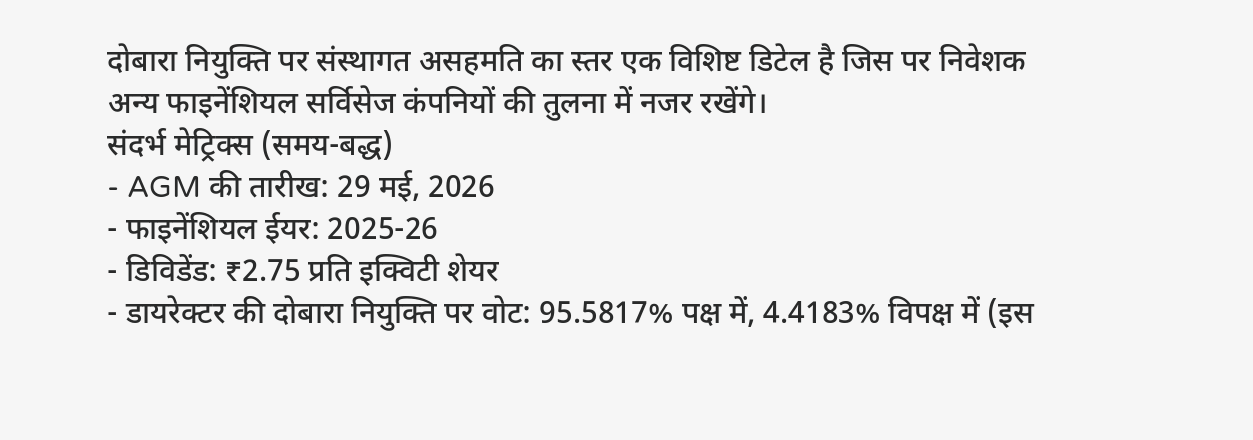दोबारा नियुक्ति पर संस्थागत असहमति का स्तर एक विशिष्ट डिटेल है जिस पर निवेशक अन्य फाइनेंशियल सर्विसेज कंपनियों की तुलना में नजर रखेंगे।
संदर्भ मेट्रिक्स (समय-बद्ध)
- AGM की तारीख: 29 मई, 2026
- फाइनेंशियल ईयर: 2025-26
- डिविडेंड: ₹2.75 प्रति इक्विटी शेयर
- डायरेक्टर की दोबारा नियुक्ति पर वोट: 95.5817% पक्ष में, 4.4183% विपक्ष में (इस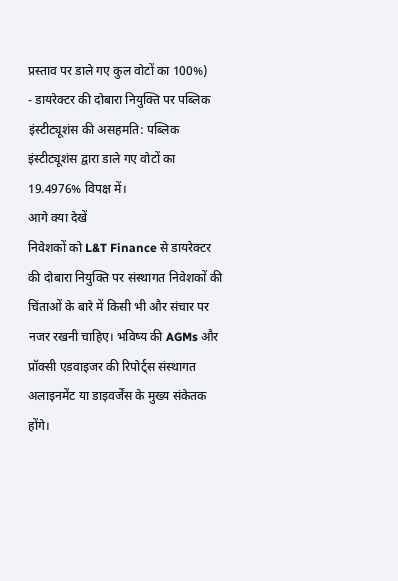प्रस्ताव पर डाले गए कुल वोटों का 100%)
- डायरेक्टर की दोबारा नियुक्ति पर पब्लिक इंस्टीट्यूशंस की असहमति: पब्लिक इंस्टीट्यूशंस द्वारा डाले गए वोटों का 19.4976% विपक्ष में।
आगे क्या देखें
निवेशकों को L&T Finance से डायरेक्टर की दोबारा नियुक्ति पर संस्थागत निवेशकों की चिंताओं के बारे में किसी भी और संचार पर नजर रखनी चाहिए। भविष्य की AGMs और प्रॉक्सी एडवाइजर की रिपोर्ट्स संस्थागत अलाइनमेंट या डाइवर्जेंस के मुख्य संकेतक होंगे।